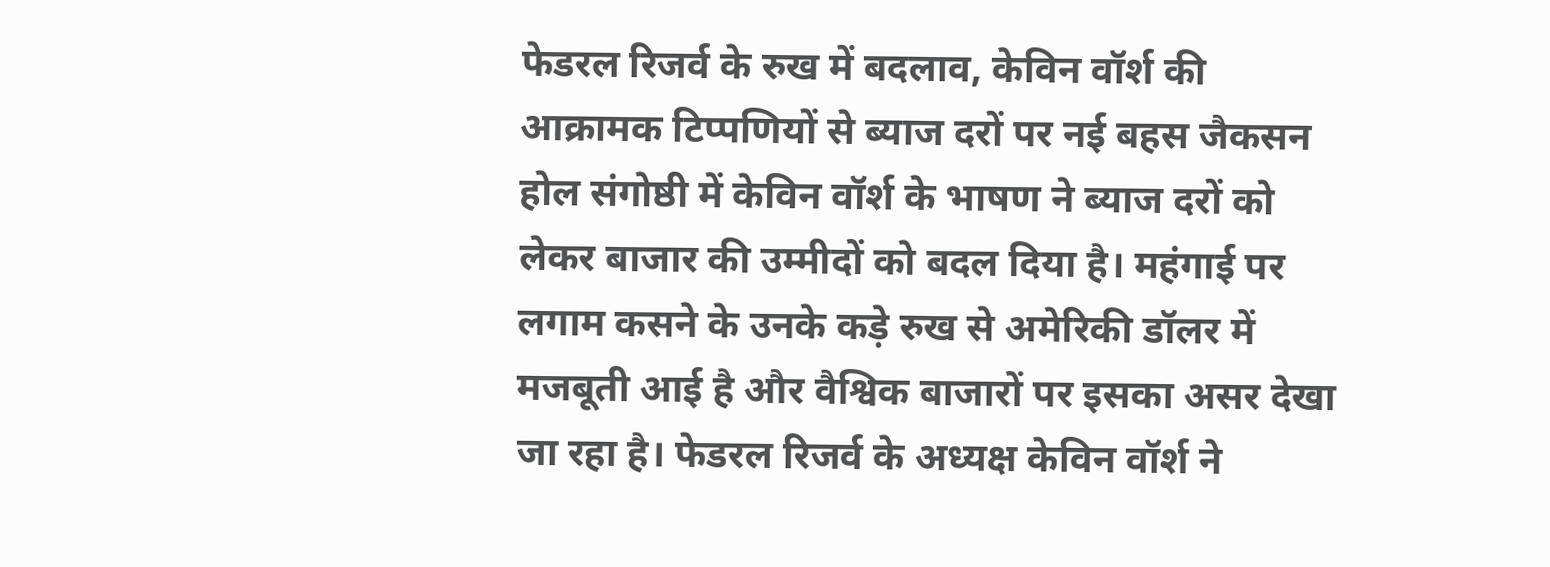फेडरल रिजर्व के रुख में बदलाव, केविन वॉर्श की आक्रामक टिप्पणियों से ब्याज दरों पर नई बहस जैकसन होल संगोष्ठी में केविन वॉर्श के भाषण ने ब्याज दरों को लेकर बाजार की उम्मीदों को बदल दिया है। महंगाई पर लगाम कसने के उनके कड़े रुख से अमेरिकी डॉलर में मजबूती आई है और वैश्विक बाजारों पर इसका असर देखा जा रहा है। फेडरल रिजर्व के अध्यक्ष केविन वॉर्श ने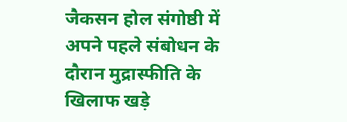जैकसन होल संगोष्ठी में अपने पहले संबोधन के दौरान मुद्रास्फीति के खिलाफ खड़े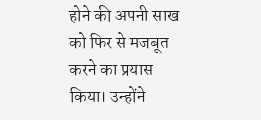होने की अपनी साख को फिर से मजबूत करने का प्रयास किया। उन्होंने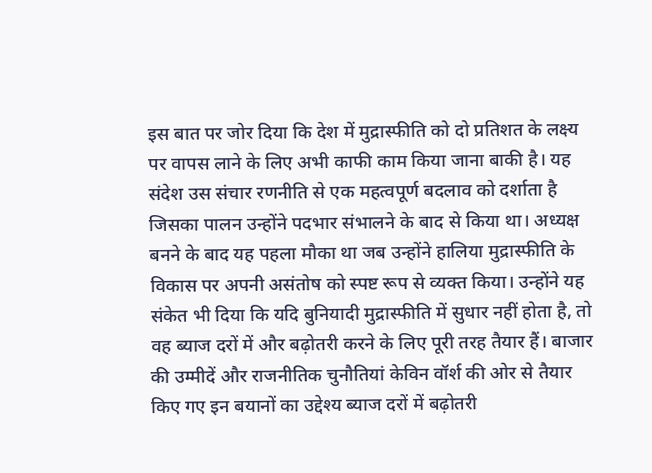इस बात पर जोर दिया कि देश में मुद्रास्फीति को दो प्रतिशत के लक्ष्य पर वापस लाने के लिए अभी काफी काम किया जाना बाकी है। यह संदेश उस संचार रणनीति से एक महत्वपूर्ण बदलाव को दर्शाता है जिसका पालन उन्होंने पदभार संभालने के बाद से किया था। अध्यक्ष बनने के बाद यह पहला मौका था जब उन्होंने हालिया मुद्रास्फीति के विकास पर अपनी असंतोष को स्पष्ट रूप से व्यक्त किया। उन्होंने यह संकेत भी दिया कि यदि बुनियादी मुद्रास्फीति में सुधार नहीं होता है, तो वह ब्याज दरों में और बढ़ोतरी करने के लिए पूरी तरह तैयार हैं। बाजार की उम्मीदें और राजनीतिक चुनौतियां केविन वॉर्श की ओर से तैयार किए गए इन बयानों का उद्देश्य ब्याज दरों में बढ़ोतरी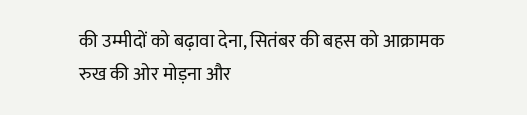की उम्मीदों को बढ़ावा देना, सितंबर की बहस को आक्रामक रुख की ओर मोड़ना और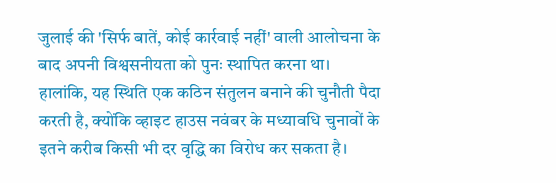जुलाई की 'सिर्फ बातें, कोई कार्रवाई नहीं' वाली आलोचना के बाद अपनी विश्वसनीयता को पुनः स्थापित करना था। हालांकि, यह स्थिति एक कठिन संतुलन बनाने की चुनौती पैदा करती है, क्योंकि व्हाइट हाउस नवंबर के मध्यावधि चुनावों के इतने करीब किसी भी दर वृद्धि का विरोध कर सकता है।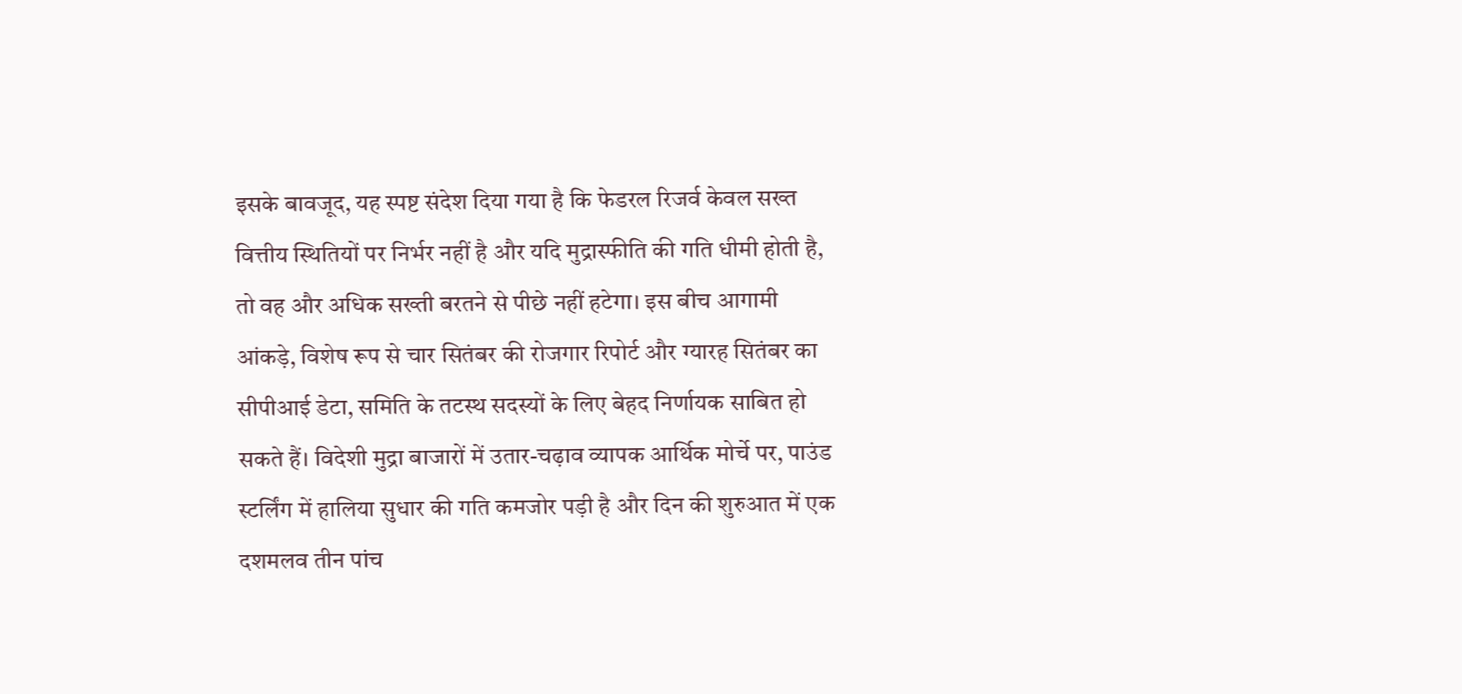इसके बावजूद, यह स्पष्ट संदेश दिया गया है कि फेडरल रिजर्व केवल सख्त वित्तीय स्थितियों पर निर्भर नहीं है और यदि मुद्रास्फीति की गति धीमी होती है, तो वह और अधिक सख्ती बरतने से पीछे नहीं हटेगा। इस बीच आगामी आंकड़े, विशेष रूप से चार सितंबर की रोजगार रिपोर्ट और ग्यारह सितंबर का सीपीआई डेटा, समिति के तटस्थ सदस्यों के लिए बेहद निर्णायक साबित हो सकते हैं। विदेशी मुद्रा बाजारों में उतार-चढ़ाव व्यापक आर्थिक मोर्चे पर, पाउंड स्टर्लिंग में हालिया सुधार की गति कमजोर पड़ी है और दिन की शुरुआत में एक दशमलव तीन पांच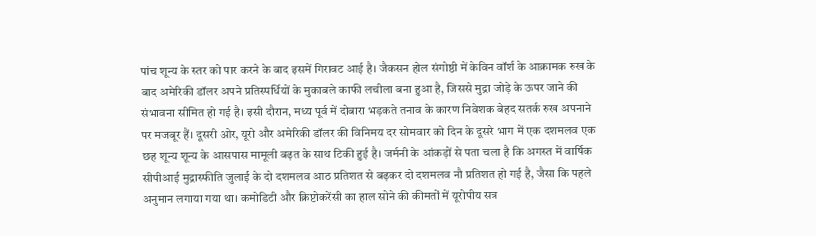पांच शून्य के स्तर को पार करने के बाद इसमें गिरावट आई है। जैकसन होल संगोष्ठी में केविन वॉर्श के आक्रामक रुख के बाद अमेरिकी डॉलर अपने प्रतिस्पर्धियों के मुकाबले काफी लचीला बना हुआ है, जिससे मुद्रा जोड़े के ऊपर जाने की संभावना सीमित हो गई है। इसी दौरान, मध्य पूर्व में दोबारा भड़कते तनाव के कारण निवेशक बेहद सतर्क रुख अपनाने पर मजबूर हैं। दूसरी ओर, यूरो और अमेरिकी डॉलर की विनिमय दर सोमवार को दिन के दूसरे भाग में एक दशमलव एक छह शून्य शून्य के आसपास मामूली बढ़त के साथ टिकी हुई है। जर्मनी के आंकड़ों से पता चला है कि अगस्त में वार्षिक सीपीआई मुद्रास्फीति जुलाई के दो दशमलव आठ प्रतिशत से बढ़कर दो दशमलव नौ प्रतिशत हो गई है, जैसा कि पहले अनुमान लगाया गया था। कमोडिटी और क्रिप्टोकरेंसी का हाल सोने की कीमतों में यूरोपीय सत्र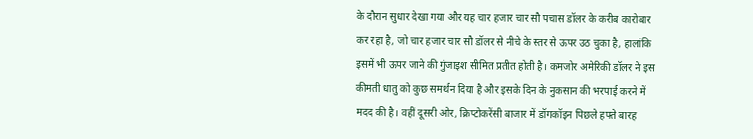के दौरान सुधार देखा गया और यह चार हजार चार सौ पचास डॉलर के करीब कारोबार कर रहा है, जो चार हजार चार सौ डॉलर से नीचे के स्तर से ऊपर उठ चुका है, हालांकि इसमें भी ऊपर जाने की गुंजाइश सीमित प्रतीत होती है। कमजोर अमेरिकी डॉलर ने इस कीमती धातु को कुछ समर्थन दिया है और इसके दिन के नुकसान की भरपाई करने में मदद की है। वहीं दूसरी ओर, क्रिप्टोकरेंसी बाजार में डॉगकॉइन पिछले हफ्ते बारह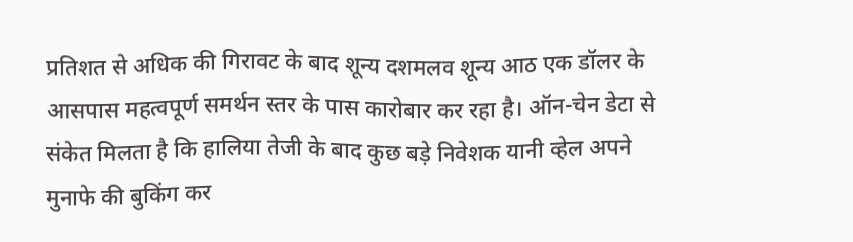प्रतिशत से अधिक की गिरावट के बाद शून्य दशमलव शून्य आठ एक डॉलर के आसपास महत्वपूर्ण समर्थन स्तर के पास कारोबार कर रहा है। ऑन-चेन डेटा से संकेत मिलता है कि हालिया तेजी के बाद कुछ बड़े निवेशक यानी व्हेल अपने मुनाफे की बुकिंग कर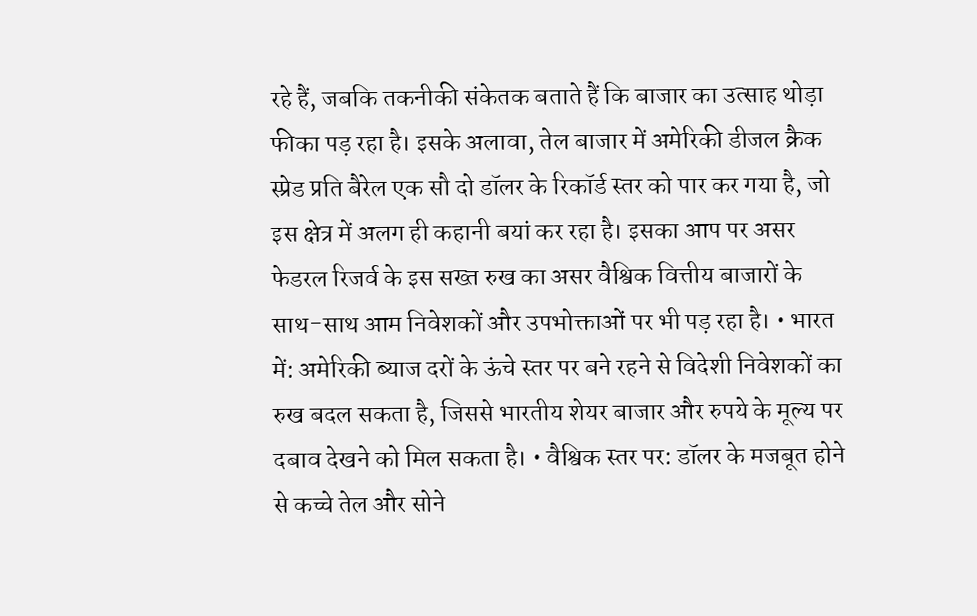रहे हैं, जबकि तकनीकी संकेतक बताते हैं कि बाजार का उत्साह थोड़ा फीका पड़ रहा है। इसके अलावा, तेल बाजार में अमेरिकी डीजल क्रैक स्प्रेड प्रति बैरेल एक सौ दो डॉलर के रिकॉर्ड स्तर को पार कर गया है, जो इस क्षेत्र में अलग ही कहानी बयां कर रहा है। इसका आप पर असर फेडरल रिजर्व के इस सख्त रुख का असर वैश्विक वित्तीय बाजारों के साथ-साथ आम निवेशकों और उपभोक्ताओं पर भी पड़ रहा है। • भारत में: अमेरिकी ब्याज दरों के ऊंचे स्तर पर बने रहने से विदेशी निवेशकों का रुख बदल सकता है, जिससे भारतीय शेयर बाजार और रुपये के मूल्य पर दबाव देखने को मिल सकता है। • वैश्विक स्तर पर: डॉलर के मजबूत होने से कच्चे तेल और सोने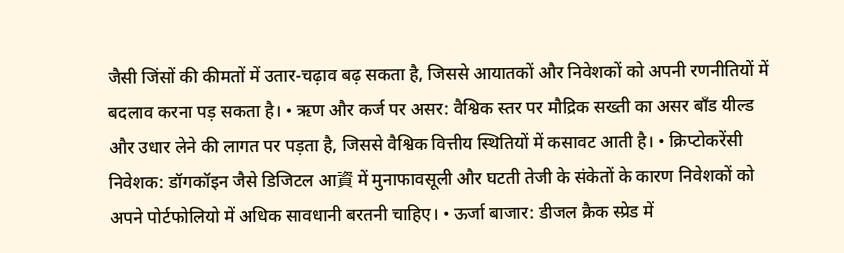जैसी जिंसों की कीमतों में उतार-चढ़ाव बढ़ सकता है, जिससे आयातकों और निवेशकों को अपनी रणनीतियों में बदलाव करना पड़ सकता है। • ऋण और कर्ज पर असर: वैश्विक स्तर पर मौद्रिक सख्ती का असर बॉंड यील्ड और उधार लेने की लागत पर पड़ता है, जिससे वैश्विक वित्तीय स्थितियों में कसावट आती है। • क्रिप्टोकरेंसी निवेशक: डॉगकॉइन जैसे डिजिटल आ資 में मुनाफावसूली और घटती तेजी के संकेतों के कारण निवेशकों को अपने पोर्टफोलियो में अधिक सावधानी बरतनी चाहिए। • ऊर्जा बाजार: डीजल क्रैक स्प्रेड में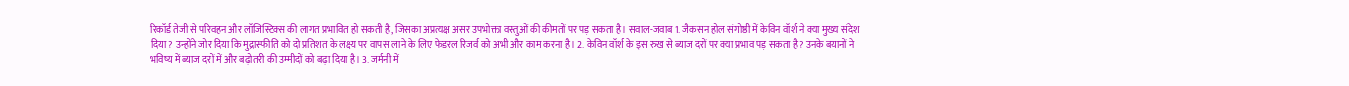रिकॉर्ड तेजी से परिवहन और लॉजिस्टिक्स की लागत प्रभावित हो सकती है, जिसका अप्रत्यक्ष असर उपभोक्ता वस्तुओं की कीमतों पर पड़ सकता है। सवाल-जवाब 1. जैकसन होल संगोष्ठी में केविन वॉर्श ने क्या मुख्य संदेश दिया? उन्होंने जोर दिया कि मुद्रास्फीति को दो प्रतिशत के लक्ष्य पर वापस लाने के लिए फेडरल रिजर्व को अभी और काम करना है। 2. केविन वॉर्श के इस रुख से ब्याज दरों पर क्या प्रभाव पड़ सकता है? उनके बयानों ने भविष्य में ब्याज दरों में और बढ़ोतरी की उम्मीदों को बढ़ा दिया है। 3. जर्मनी में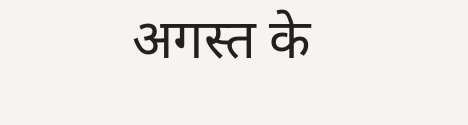अगस्त के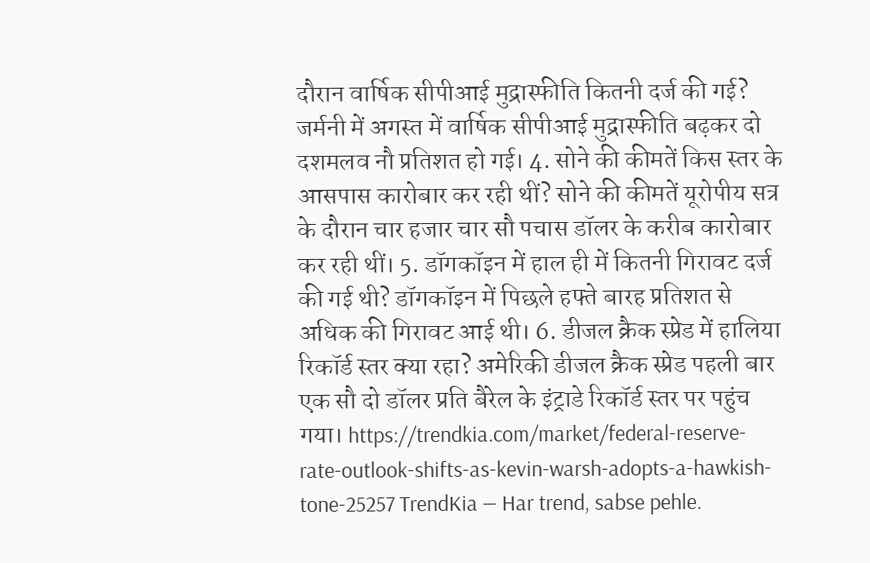दौरान वार्षिक सीपीआई मुद्रास्फीति कितनी दर्ज की गई? जर्मनी में अगस्त में वार्षिक सीपीआई मुद्रास्फीति बढ़कर दो दशमलव नौ प्रतिशत हो गई। 4. सोने की कीमतें किस स्तर के आसपास कारोबार कर रही थीं? सोने की कीमतें यूरोपीय सत्र के दौरान चार हजार चार सौ पचास डॉलर के करीब कारोबार कर रही थीं। 5. डॉगकॉइन में हाल ही में कितनी गिरावट दर्ज की गई थी? डॉगकॉइन में पिछले हफ्ते बारह प्रतिशत से अधिक की गिरावट आई थी। 6. डीजल क्रैक स्प्रेड में हालिया रिकॉर्ड स्तर क्या रहा? अमेरिकी डीजल क्रैक स्प्रेड पहली बार एक सौ दो डॉलर प्रति बैरेल के इंट्राडे रिकॉर्ड स्तर पर पहुंच गया। https://trendkia.com/market/federal-reserve-rate-outlook-shifts-as-kevin-warsh-adopts-a-hawkish-tone-25257 TrendKia — Har trend, sabse pehle.